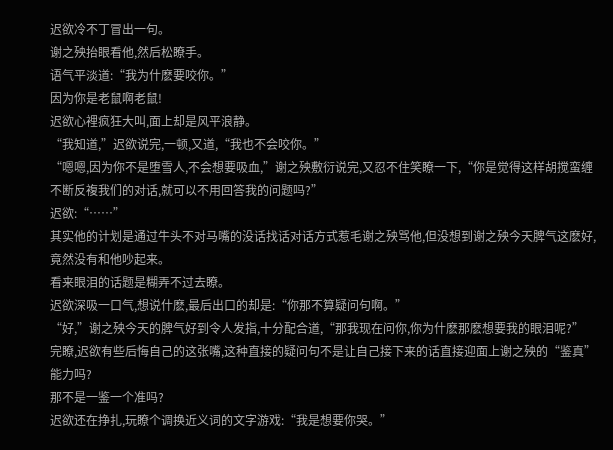迟欲冷不丁冒出一句。
谢之殃抬眼看他,然后松瞭手。
语气平淡道:“我为什麽要咬你。”
因为你是老鼠啊老鼠!
迟欲心裡疯狂大叫,面上却是风平浪静。
“我知道,”迟欲说完,一顿,又道,“我也不会咬你。”
“嗯嗯,因为你不是堕雪人,不会想要吸血,”谢之殃敷衍说完,又忍不住笑瞭一下,“你是觉得这样胡搅蛮缠不断反複我们的对话,就可以不用回答我的问题吗?”
迟欲:“……”
其实他的计划是通过牛头不对马嘴的没话找话对话方式惹毛谢之殃骂他,但没想到谢之殃今天脾气这麽好,竟然没有和他吵起来。
看来眼泪的话题是糊弄不过去瞭。
迟欲深吸一口气,想说什麽,最后出口的却是:“你那不算疑问句啊。”
“好,”谢之殃今天的脾气好到令人发指,十分配合道,“那我现在问你,你为什麽那麽想要我的眼泪呢?”
完瞭,迟欲有些后悔自己的这张嘴,这种直接的疑问句不是让自己接下来的话直接迎面上谢之殃的“鉴真”能力吗?
那不是一鉴一个准吗?
迟欲还在挣扎,玩瞭个调换近义词的文字游戏:“我是想要你哭。”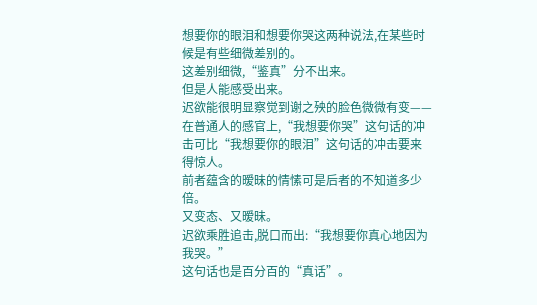想要你的眼泪和想要你哭这两种说法,在某些时候是有些细微差别的。
这差别细微,“鉴真”分不出来。
但是人能感受出来。
迟欲能很明显察觉到谢之殃的脸色微微有变——
在普通人的感官上,“我想要你哭”这句话的冲击可比“我想要你的眼泪”这句话的冲击要来得惊人。
前者蕴含的暧昧的情愫可是后者的不知道多少倍。
又变态、又暧昧。
迟欲乘胜追击,脱口而出:“我想要你真心地因为我哭。”
这句话也是百分百的“真话”。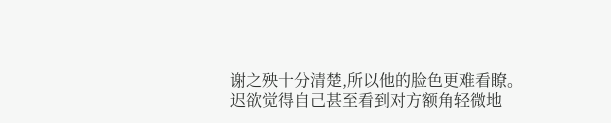谢之殃十分清楚,所以他的脸色更难看瞭。
迟欲觉得自己甚至看到对方额角轻微地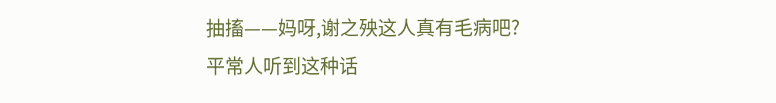抽搐——妈呀,谢之殃这人真有毛病吧?
平常人听到这种话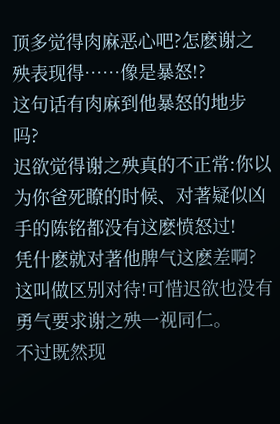顶多觉得肉麻恶心吧?怎麽谢之殃表现得……像是暴怒!?
这句话有肉麻到他暴怒的地步吗?
迟欲觉得谢之殃真的不正常:你以为你爸死瞭的时候、对著疑似凶手的陈铭都没有这麽愤怒过!
凭什麽就对著他脾气这麽差啊?
这叫做区别对待!可惜迟欲也没有勇气要求谢之殃一视同仁。
不过既然现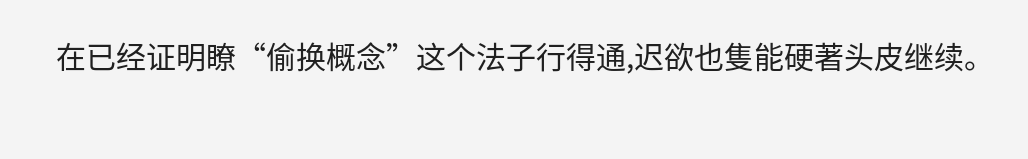在已经证明瞭“偷换概念”这个法子行得通,迟欲也隻能硬著头皮继续。